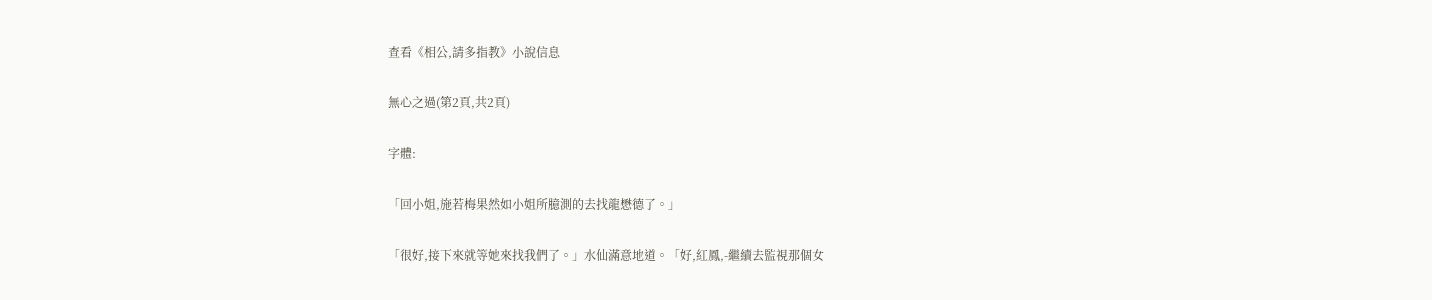查看《相公,請多指教》小說信息

無心之過(第2頁,共2頁)

字體:

「回小姐,施若梅果然如小姐所臆測的去找龍懋德了。」

「很好,接下來就等她來找我們了。」水仙滿意地道。「好,紅鳳,-繼續去監視那個女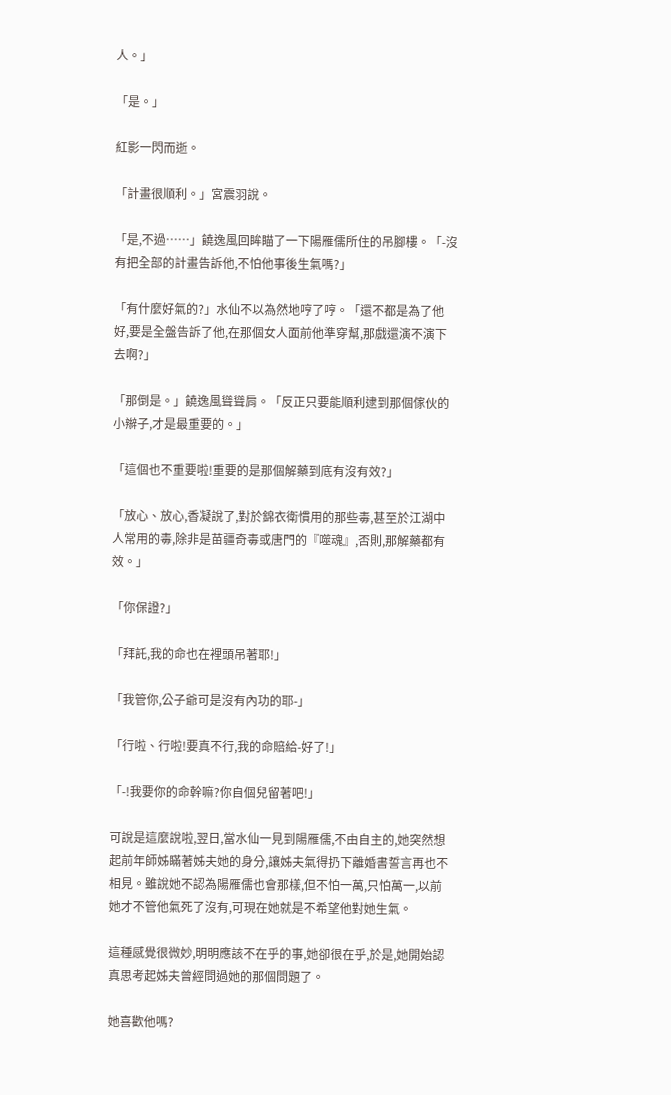人。」

「是。」

紅影一閃而逝。

「計畫很順利。」宮震羽說。

「是,不過……」饒逸風回眸瞄了一下陽雁儒所住的吊腳樓。「-沒有把全部的計畫告訴他,不怕他事後生氣嗎?」

「有什麼好氣的?」水仙不以為然地哼了哼。「還不都是為了他好,要是全盤告訴了他,在那個女人面前他準穿幫,那戲還演不演下去啊?」

「那倒是。」饒逸風聳聳肩。「反正只要能順利逮到那個傢伙的小辮子,才是最重要的。」

「這個也不重要啦!重要的是那個解藥到底有沒有效?」

「放心、放心,香凝說了,對於錦衣衛慣用的那些毒,甚至於江湖中人常用的毒,除非是苗疆奇毒或唐門的『噬魂』,否則,那解藥都有效。」

「你保證?」

「拜託,我的命也在裡頭吊著耶!」

「我管你,公子爺可是沒有內功的耶-」

「行啦、行啦!要真不行,我的命賠給-好了!」

「-!我要你的命幹嘛?你自個兒留著吧!」

可說是這麼說啦,翌日,當水仙一見到陽雁儒,不由自主的,她突然想起前年師姊瞞著姊夫她的身分,讓姊夫氣得扔下離婚書誓言再也不相見。雖說她不認為陽雁儒也會那樣,但不怕一萬,只怕萬一,以前她才不管他氣死了沒有,可現在她就是不希望他對她生氣。

這種感覺很微妙,明明應該不在乎的事,她卻很在乎,於是,她開始認真思考起姊夫曾經問過她的那個問題了。

她喜歡他嗎?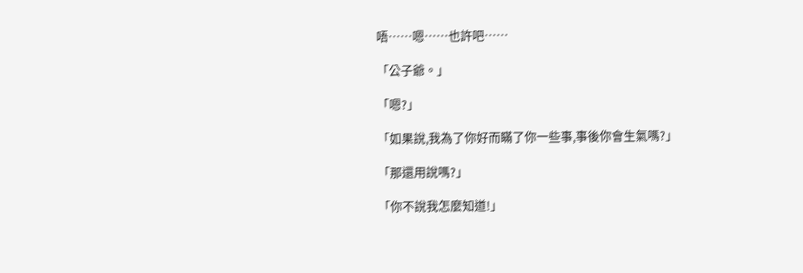唔……嗯……也許吧……

「公子爺。」

「嗯?」

「如果說,我為了你好而瞞了你一些事,事後你會生氣嗎?」

「那還用說嗎?」

「你不說我怎麼知道!」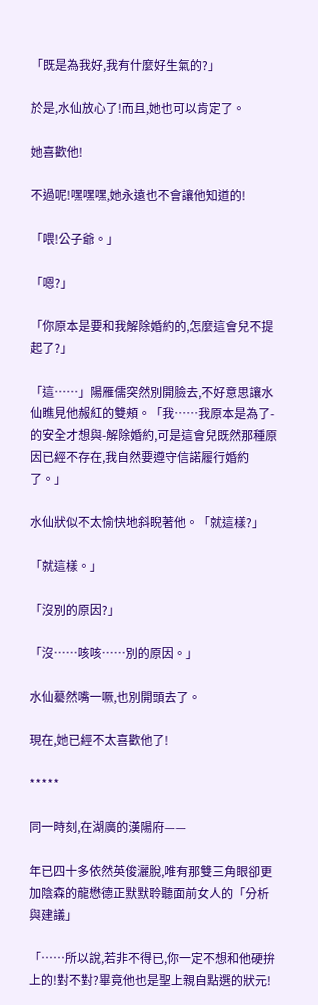「既是為我好,我有什麼好生氣的?」

於是,水仙放心了!而且,她也可以肯定了。

她喜歡他!

不過呢!嘿嘿嘿,她永遠也不會讓他知道的!

「喂!公子爺。」

「嗯?」

「你原本是要和我解除婚約的,怎麼這會兒不提起了?」

「這……」陽雁儒突然別開臉去,不好意思讓水仙瞧見他赧紅的雙頰。「我……我原本是為了-的安全才想與-解除婚約,可是這會兒既然那種原因已經不存在,我自然要遵守信諾履行婚約了。」

水仙狀似不太愉快地斜睨著他。「就這樣?」

「就這樣。」

「沒別的原因?」

「沒……咳咳……別的原因。」

水仙驀然嘴一噘,也別開頭去了。

現在,她已經不太喜歡他了!

*****

同一時刻,在湖廣的漢陽府——

年已四十多依然英俊灑脫,唯有那雙三角眼卻更加陰森的龍懋德正默默聆聽面前女人的「分析與建議」

「……所以說,若非不得已,你一定不想和他硬拚上的!對不對?畢竟他也是聖上親自點選的狀元!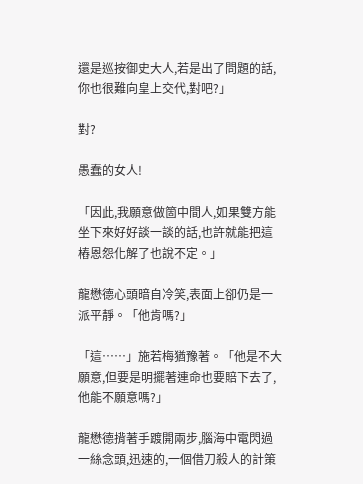還是巡按御史大人,若是出了問題的話,你也很難向皇上交代,對吧?」

對?

愚蠢的女人!

「因此,我願意做箇中間人,如果雙方能坐下來好好談一談的話,也許就能把這樁恩怨化解了也說不定。」

龍懋德心頭暗自冷笑,表面上卻仍是一派平靜。「他肯嗎?」

「這……」施若梅猶豫著。「他是不大願意,但要是明擺著連命也要賠下去了,他能不願意嗎?」

龍懋德揹著手踱開兩步,腦海中電閃過一絲念頭,迅速的,一個借刀殺人的計策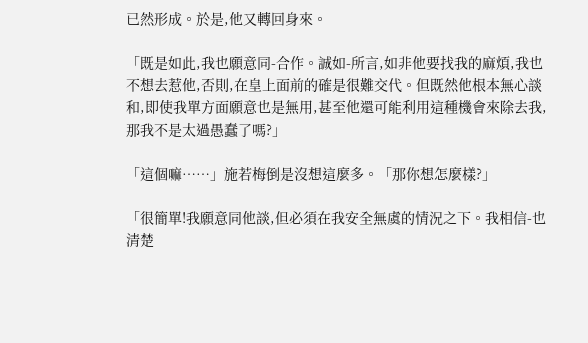已然形成。於是,他又轉回身來。

「既是如此,我也願意同-合作。誠如-所言,如非他要找我的麻煩,我也不想去惹他,否則,在皇上面前的確是很難交代。但既然他根本無心談和,即使我單方面願意也是無用,甚至他還可能利用這種機會來除去我,那我不是太過愚蠢了嗎?」

「這個嘛……」施若梅倒是沒想這麼多。「那你想怎麼樣?」

「很簡單!我願意同他談,但必須在我安全無虞的情況之下。我相信-也清楚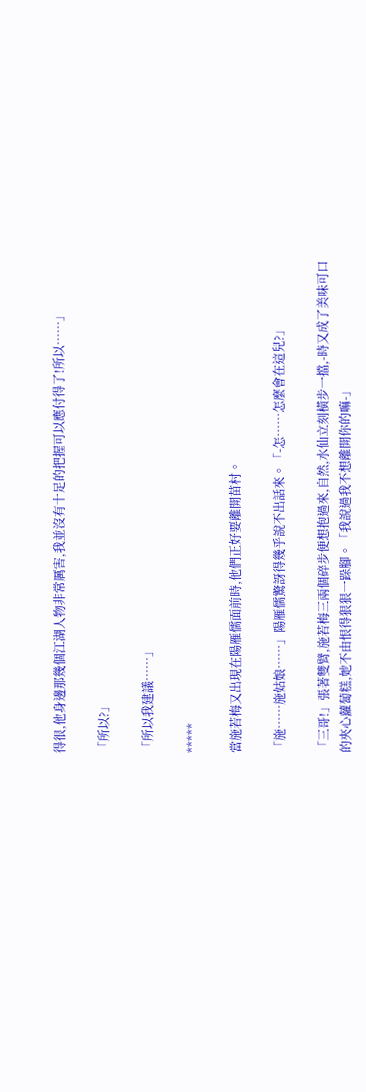得很,他身邊那幾個江湖人物非常厲害,我並沒有十足的把握可以應付得了!所以……」

「所以?」

「所以我建議……」

*****

當施若梅又出現在陽雁儒面前時,他們正好要離開苗村。

「施……施姑娘……」陽雁儒驚訝得幾乎說不出話來。「-怎……怎麼會在這兒?」

「三哥!」張著雙臂,施若梅三兩個碎步便想抱過來,自然,水仙立刻橫步一擋,-時又成了美味可口的夾心蘿蔔糕,她不由恨得狠狠一跺腳。「我說過我不想離開你的嘛-」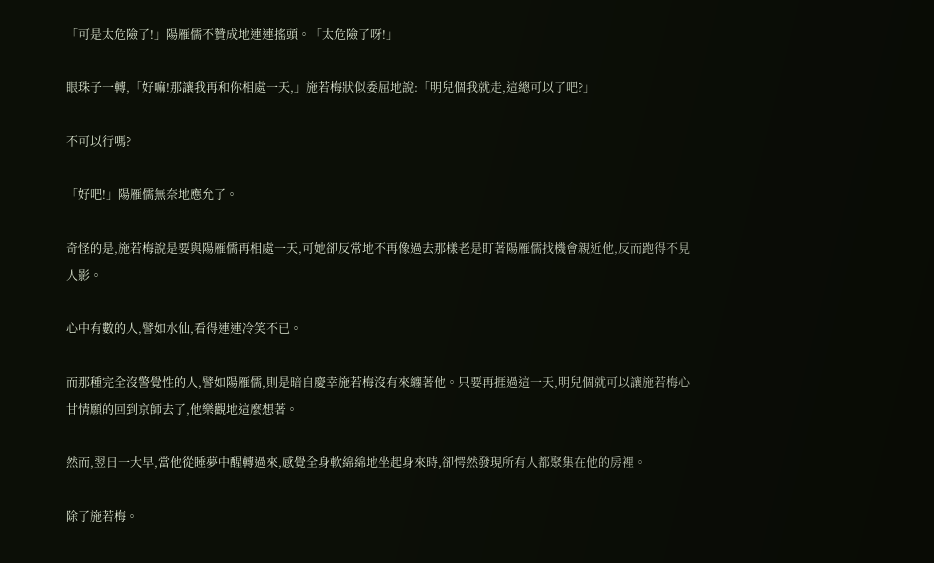「可是太危險了!」陽雁儒不贊成地連連搖頭。「太危險了呀!」

眼珠子一轉,「好嘛!那讓我再和你相處一天,」施若梅狀似委屈地說:「明兒個我就走,這總可以了吧?」

不可以行嗎?

「好吧!」陽雁儒無奈地應允了。

奇怪的是,施若梅說是要與陽雁儒再相處一天,可她卻反常地不再像過去那樣老是盯著陽雁儒找機會親近他,反而跑得不見人影。

心中有數的人,譬如水仙,看得連連冷笑不已。

而那種完全沒警覺性的人,譬如陽雁儒,則是暗自慶幸施若梅沒有來纏著他。只要再捱過這一天,明兒個就可以讓施若梅心甘情願的回到京師去了,他樂觀地這麼想著。

然而,翌日一大早,當他從睡夢中醒轉過來,感覺全身軟綿綿地坐起身來時,卻愕然發現所有人都聚集在他的房裡。

除了施若梅。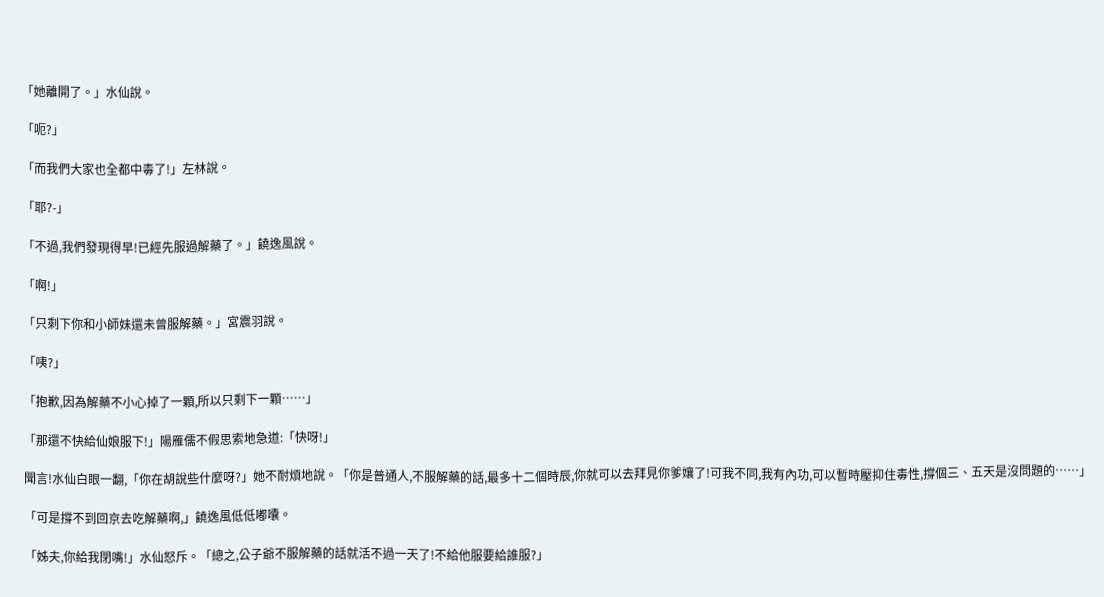「她離開了。」水仙說。

「呃?」

「而我們大家也全都中毒了!」左林說。

「耶?-」

「不過,我們發現得早!已經先服過解藥了。」饒逸風說。

「啊!」

「只剩下你和小師妹還未曾服解藥。」宮震羽說。

「咦?」

「抱歉,因為解藥不小心掉了一顆,所以只剩下一顆……」

「那還不快給仙娘服下!」陽雁儒不假思索地急道:「快呀!」

聞言!水仙白眼一翻,「你在胡說些什麼呀?」她不耐煩地說。「你是普通人,不服解藥的話,最多十二個時辰,你就可以去拜見你爹孃了!可我不同,我有內功,可以暫時壓抑住毒性,撐個三、五天是沒問題的……」

「可是撐不到回京去吃解藥啊,」饒逸風低低嘟囔。

「姊夫,你給我閉嘴!」水仙怒斥。「總之,公子爺不服解藥的話就活不過一天了!不給他服要給誰服?」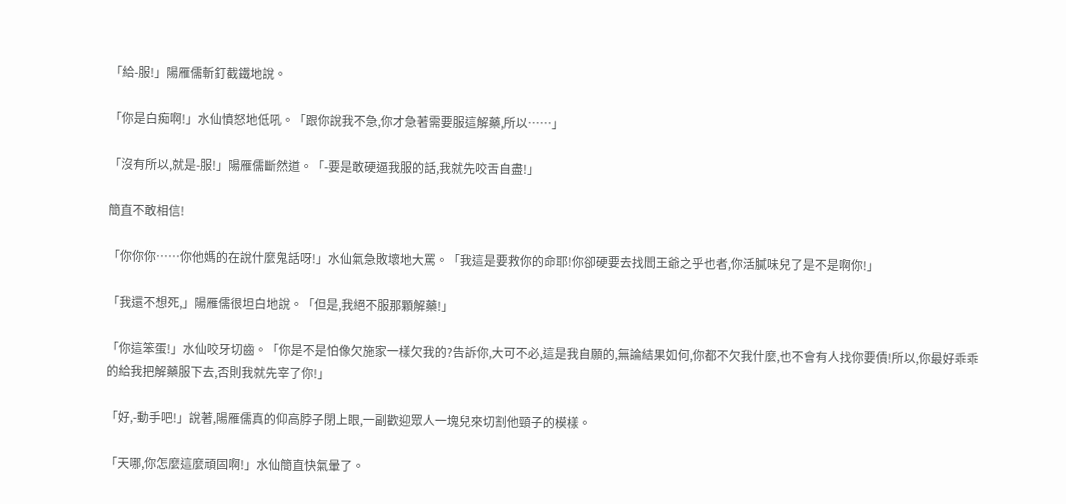「給-服!」陽雁儒斬釘截鐵地說。

「你是白痴啊!」水仙憤怒地低吼。「跟你說我不急,你才急著需要服這解藥,所以……」

「沒有所以,就是-服!」陽雁儒斷然道。「-要是敢硬逼我服的話,我就先咬舌自盡!」

簡直不敢相信!

「你你你……你他媽的在說什麼鬼話呀!」水仙氣急敗壞地大罵。「我這是要救你的命耶!你卻硬要去找閻王爺之乎也者,你活膩味兒了是不是啊你!」

「我還不想死,」陽雁儒很坦白地說。「但是,我絕不服那顆解藥!」

「你這笨蛋!」水仙咬牙切齒。「你是不是怕像欠施家一樣欠我的?告訴你,大可不必,這是我自願的,無論結果如何,你都不欠我什麼,也不會有人找你要債!所以,你最好乖乖的給我把解藥服下去,否則我就先宰了你!」

「好,-動手吧!」說著,陽雁儒真的仰高脖子閉上眼,一副歡迎眾人一塊兒來切割他頸子的模樣。

「天哪,你怎麼這麼頑固啊!」水仙簡直快氣暈了。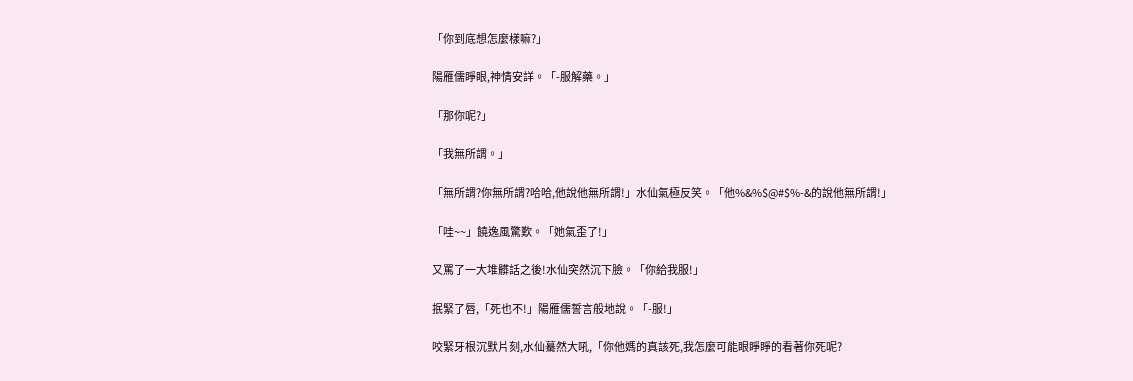「你到底想怎麼樣嘛?」

陽雁儒睜眼,神情安詳。「-服解藥。」

「那你呢?」

「我無所謂。」

「無所謂?你無所謂?哈哈,他說他無所謂!」水仙氣極反笑。「他%&%$@#$%-&的說他無所謂!」

「哇~~」饒逸風驚歎。「她氣歪了!」

又罵了一大堆髒話之後!水仙突然沉下臉。「你給我服!」

抿緊了唇,「死也不!」陽雁儒誓言般地說。「-服!」

咬緊牙根沉默片刻,水仙驀然大吼,「你他媽的真該死,我怎麼可能眼睜睜的看著你死呢?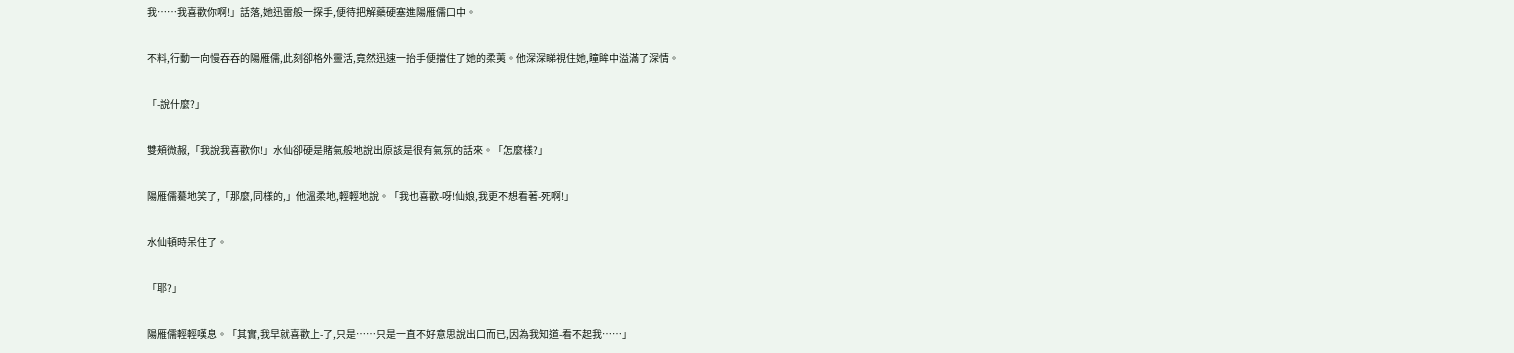我……我喜歡你啊!」話落,她迅雷般一探手,便待把解藥硬塞進陽雁儒口中。

不料,行動一向慢吞吞的陽雁儒,此刻卻格外靈活,竟然迅速一抬手便擋住了她的柔荑。他深深睇視住她,瞳眸中溢滿了深情。

「-說什麼?」

雙頰微赧,「我說我喜歡你!」水仙卻硬是賭氣般地說出原該是很有氣氛的話來。「怎麼樣?」

陽雁儒驀地笑了,「那麼,同樣的,」他溫柔地,輕輕地說。「我也喜歡-呀!仙娘,我更不想看著-死啊!」

水仙頓時呆住了。

「耶?」

陽雁儒輕輕嘆息。「其實,我早就喜歡上-了,只是……只是一直不好意思說出口而已,因為我知道-看不起我……」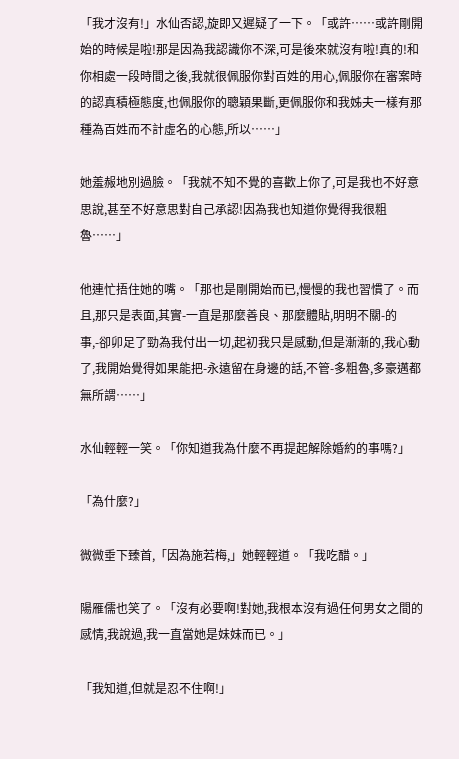「我才沒有!」水仙否認,旋即又遲疑了一下。「或許……或許剛開始的時候是啦!那是因為我認識你不深,可是後來就沒有啦!真的!和你相處一段時間之後,我就很佩服你對百姓的用心,佩服你在審案時的認真積極態度,也佩服你的聰穎果斷,更佩服你和我姊夫一樣有那種為百姓而不計虛名的心態,所以……」

她羞赧地別過臉。「我就不知不覺的喜歡上你了,可是我也不好意思說,甚至不好意思對自己承認!因為我也知道你覺得我很粗魯……」

他連忙捂住她的嘴。「那也是剛開始而已,慢慢的我也習慣了。而且,那只是表面,其實-一直是那麼善良、那麼體貼,明明不關-的事,-卻卯足了勁為我付出一切,起初我只是感動,但是漸漸的,我心動了,我開始覺得如果能把-永遠留在身邊的話,不管-多粗魯,多豪邁都無所謂……」

水仙輕輕一笑。「你知道我為什麼不再提起解除婚約的事嗎?」

「為什麼?」

微微垂下臻首,「因為施若梅,」她輕輕道。「我吃醋。」

陽雁儒也笑了。「沒有必要啊!對她,我根本沒有過任何男女之間的感情,我說過,我一直當她是妹妹而已。」

「我知道,但就是忍不住啊!」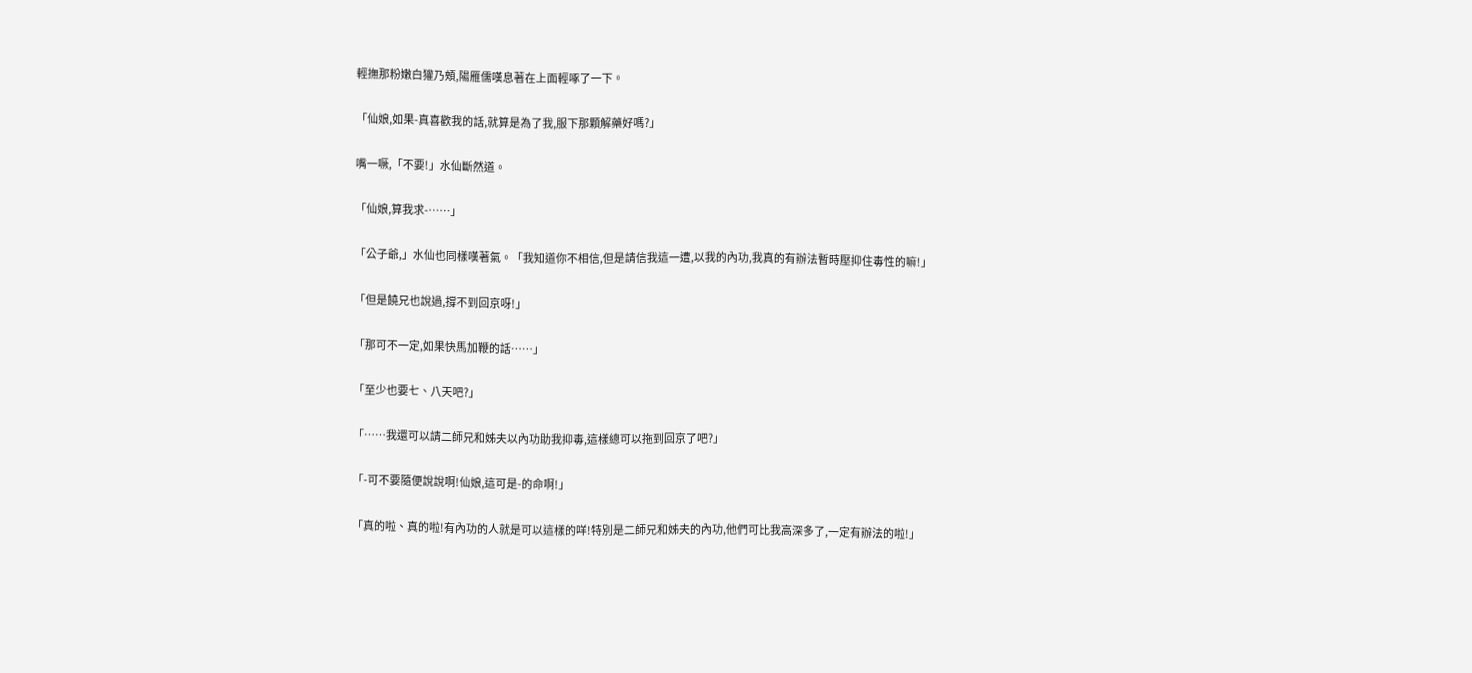輕撫那粉嫩白獾乃頰,陽雁儒嘆息著在上面輕啄了一下。

「仙娘,如果-真喜歡我的話,就算是為了我,服下那顆解藥好嗎?」

嘴一噘,「不要!」水仙斷然道。

「仙娘,算我求-……」

「公子爺,」水仙也同樣嘆著氣。「我知道你不相信,但是請信我這一遭,以我的內功,我真的有辦法暫時壓抑住毒性的嘛!」

「但是饒兄也說過,撐不到回京呀!」

「那可不一定,如果快馬加鞭的話……」

「至少也要七、八天吧?」

「……我還可以請二師兄和姊夫以內功助我抑毒,這樣總可以拖到回京了吧?」

「-可不要隨便說說啊!仙娘,這可是-的命啊!」

「真的啦、真的啦!有內功的人就是可以這樣的咩!特別是二師兄和姊夫的內功,他們可比我高深多了,一定有辦法的啦!」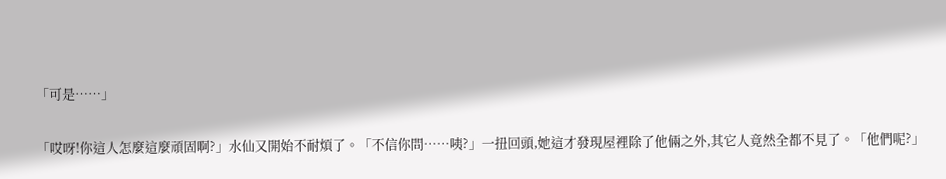「可是……」

「哎呀!你這人怎麼這麼頑固啊?」水仙又開始不耐煩了。「不信你問……咦?」一扭回頭,她這才發現屋裡除了他倆之外,其它人竟然全都不見了。「他們呢?」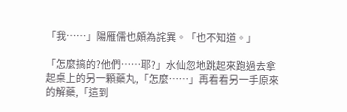「我……」陽雁儒也頗為詫異。「也不知道。」

「怎麼搞的?他們……耶?」水仙忽地跳起來跑過去拿起桌上的另一顆藥丸,「怎麼……」再看看另一手原來的解藥,「這到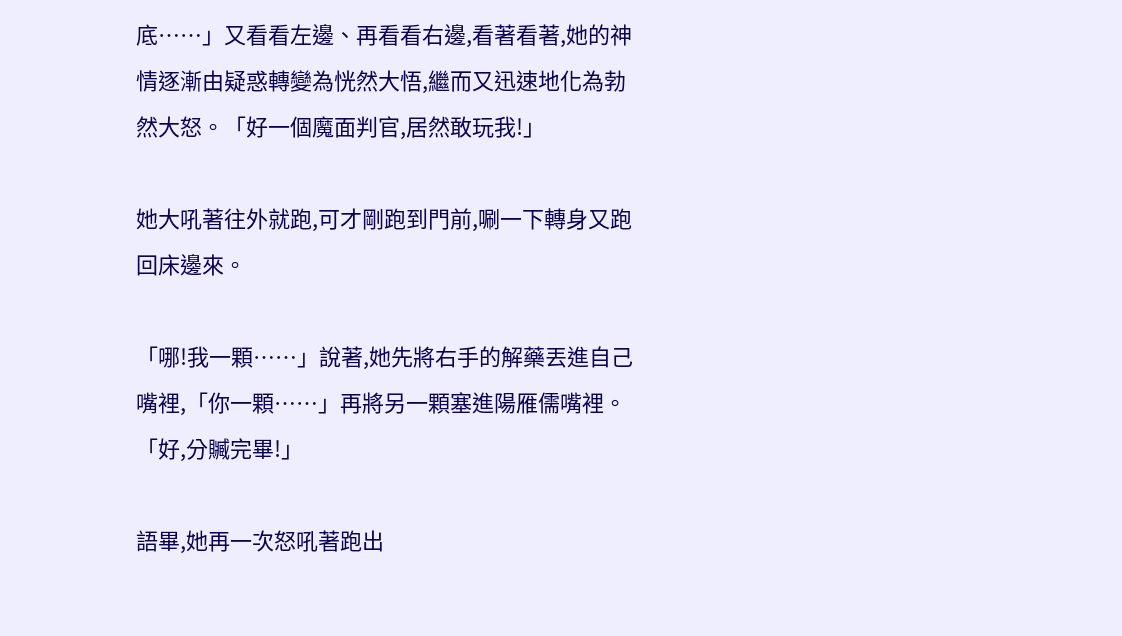底……」又看看左邊、再看看右邊,看著看著,她的神情逐漸由疑惑轉變為恍然大悟,繼而又迅速地化為勃然大怒。「好一個魔面判官,居然敢玩我!」

她大吼著往外就跑,可才剛跑到門前,唰一下轉身又跑回床邊來。

「哪!我一顆……」說著,她先將右手的解藥丟進自己嘴裡,「你一顆……」再將另一顆塞進陽雁儒嘴裡。「好,分贓完畢!」

語畢,她再一次怒吼著跑出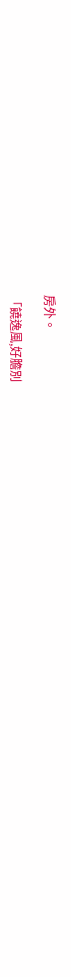房外。

「饒逸風,好膽別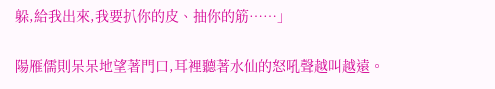躲,給我出來,我要扒你的皮、抽你的筋……」

陽雁儒則呆呆地望著門口,耳裡聽著水仙的怒吼聲越叫越遠。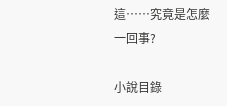這……究竟是怎麼一回事?

小說目錄